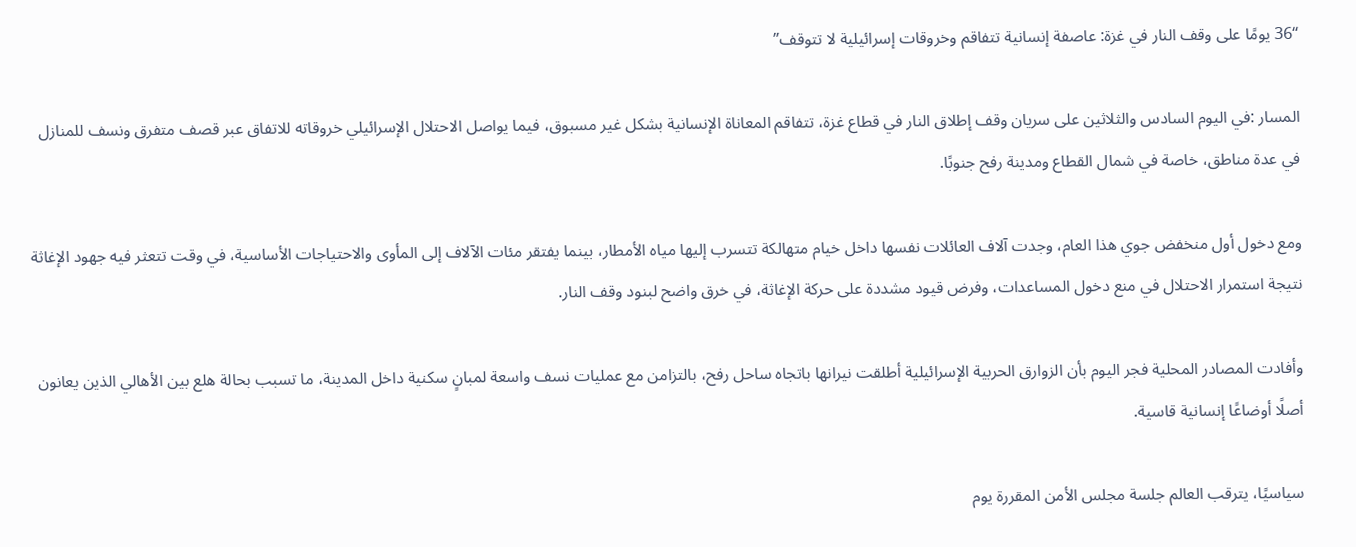“36 يومًا على وقف النار في غزة: عاصفة إنسانية تتفاقم وخروقات إسرائيلية لا تتوقف”

المسار :في اليوم السادس والثلاثين على سريان وقف إطلاق النار في قطاع غزة، تتفاقم المعاناة الإنسانية بشكل غير مسبوق، فيما يواصل الاحتلال الإسرائيلي خروقاته للاتفاق عبر قصف متفرق ونسف للمنازل في عدة مناطق، خاصة في شمال القطاع ومدينة رفح جنوبًا.

ومع دخول أول منخفض جوي هذا العام، وجدت آلاف العائلات نفسها داخل خيام متهالكة تتسرب إليها مياه الأمطار، بينما يفتقر مئات الآلاف إلى المأوى والاحتياجات الأساسية، في وقت تتعثر فيه جهود الإغاثة نتيجة استمرار الاحتلال في منع دخول المساعدات، وفرض قيود مشددة على حركة الإغاثة، في خرق واضح لبنود وقف النار.

وأفادت المصادر المحلية فجر اليوم بأن الزوارق الحربية الإسرائيلية أطلقت نيرانها باتجاه ساحل رفح، بالتزامن مع عمليات نسف واسعة لمبانٍ سكنية داخل المدينة، ما تسبب بحالة هلع بين الأهالي الذين يعانون أصلًا أوضاعًا إنسانية قاسية.

سياسيًا، يترقب العالم جلسة مجلس الأمن المقررة يوم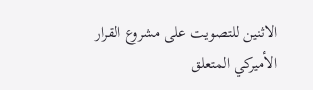الاثنين للتصويت على مشروع القرار الأميركي المتعلق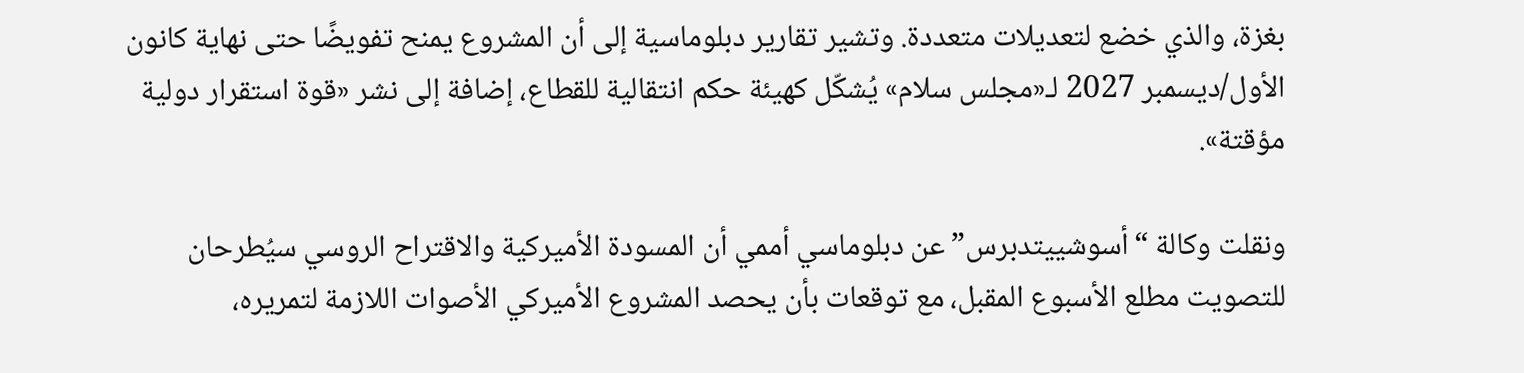بغزة، والذي خضع لتعديلات متعددة. وتشير تقارير دبلوماسية إلى أن المشروع يمنح تفويضًا حتى نهاية كانون الأول/ديسمبر 2027 لـ«مجلس سلام» يُشكّل كهيئة حكم انتقالية للقطاع، إضافة إلى نشر «قوة استقرار دولية مؤقتة».

ونقلت وكالة “أسوشييتدبرس” عن دبلوماسي أممي أن المسودة الأميركية والاقتراح الروسي سيُطرحان للتصويت مطلع الأسبوع المقبل، مع توقعات بأن يحصد المشروع الأميركي الأصوات اللازمة لتمريره،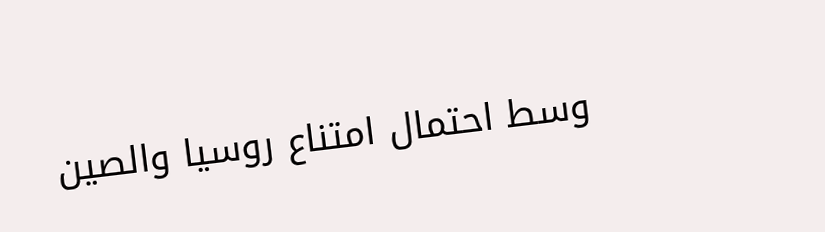وسط احتمال امتناع روسيا والصين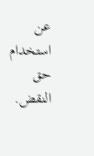عن استخدام حق النقض.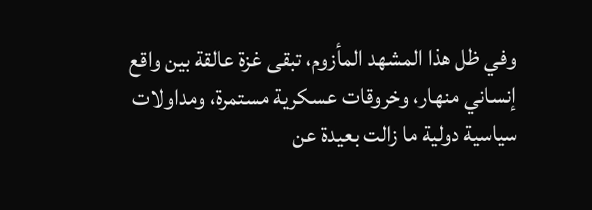وفي ظل هذا المشهد المأزوم، تبقى غزة عالقة بين واقع إنساني منهار، وخروقات عسكرية مستمرة، ومداولات سياسية دولية ما زالت بعيدة عن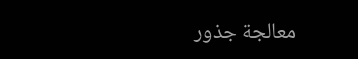معالجة جذور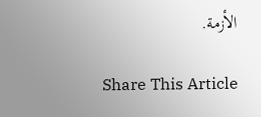الأزمة.

Share This Article